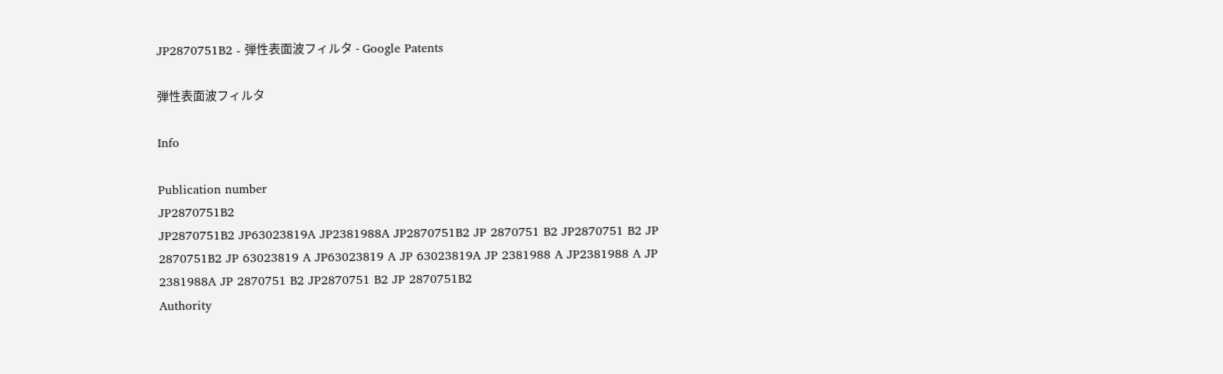JP2870751B2 - 弾性表面波フィルタ - Google Patents

弾性表面波フィルタ

Info

Publication number
JP2870751B2
JP2870751B2 JP63023819A JP2381988A JP2870751B2 JP 2870751 B2 JP2870751 B2 JP 2870751B2 JP 63023819 A JP63023819 A JP 63023819A JP 2381988 A JP2381988 A JP 2381988A JP 2870751 B2 JP2870751 B2 JP 2870751B2
Authority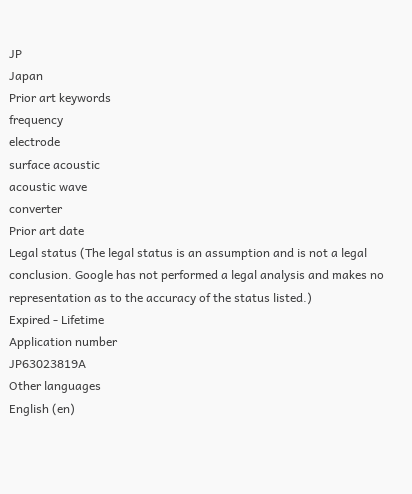JP
Japan
Prior art keywords
frequency
electrode
surface acoustic
acoustic wave
converter
Prior art date
Legal status (The legal status is an assumption and is not a legal conclusion. Google has not performed a legal analysis and makes no representation as to the accuracy of the status listed.)
Expired - Lifetime
Application number
JP63023819A
Other languages
English (en)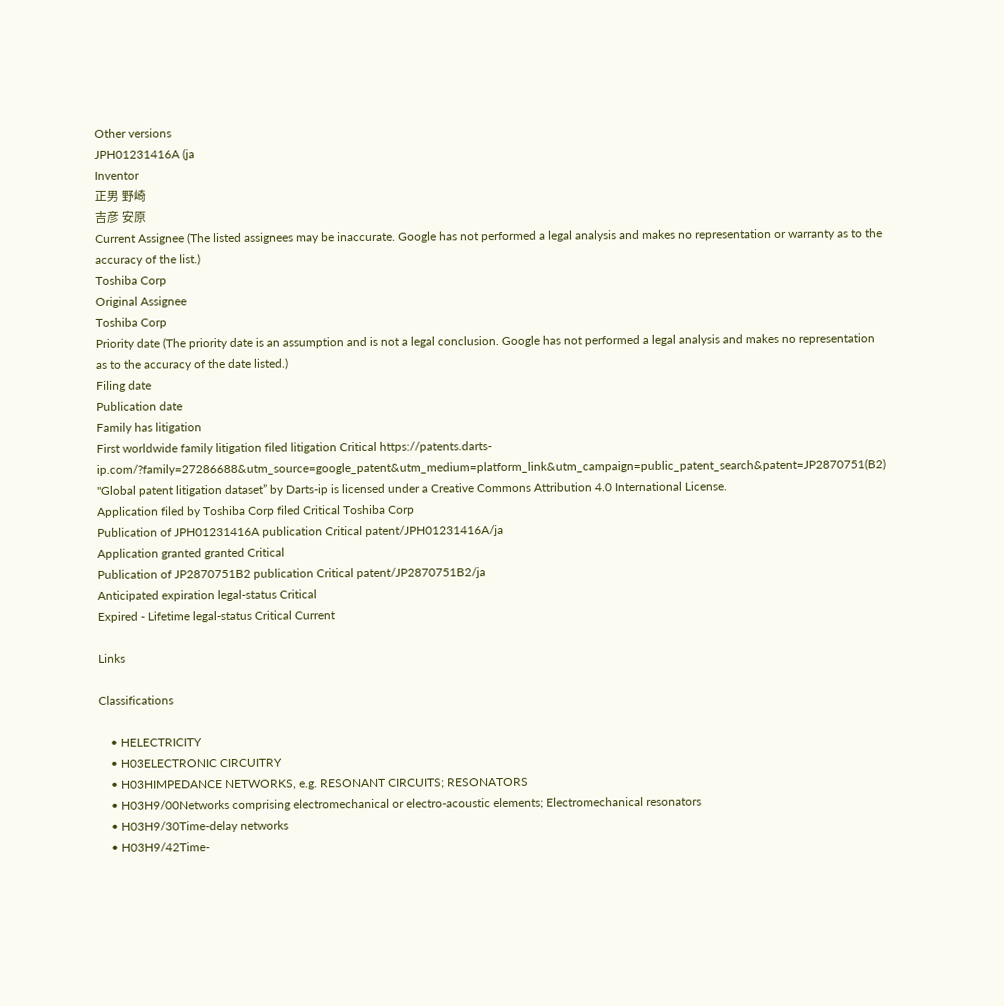Other versions
JPH01231416A (ja
Inventor
正男 野崎
吉彦 安原
Current Assignee (The listed assignees may be inaccurate. Google has not performed a legal analysis and makes no representation or warranty as to the accuracy of the list.)
Toshiba Corp
Original Assignee
Toshiba Corp
Priority date (The priority date is an assumption and is not a legal conclusion. Google has not performed a legal analysis and makes no representation as to the accuracy of the date listed.)
Filing date
Publication date
Family has litigation
First worldwide family litigation filed litigation Critical https://patents.darts-ip.com/?family=27286688&utm_source=google_patent&utm_medium=platform_link&utm_campaign=public_patent_search&patent=JP2870751(B2) "Global patent litigation dataset” by Darts-ip is licensed under a Creative Commons Attribution 4.0 International License.
Application filed by Toshiba Corp filed Critical Toshiba Corp
Publication of JPH01231416A publication Critical patent/JPH01231416A/ja
Application granted granted Critical
Publication of JP2870751B2 publication Critical patent/JP2870751B2/ja
Anticipated expiration legal-status Critical
Expired - Lifetime legal-status Critical Current

Links

Classifications

    • HELECTRICITY
    • H03ELECTRONIC CIRCUITRY
    • H03HIMPEDANCE NETWORKS, e.g. RESONANT CIRCUITS; RESONATORS
    • H03H9/00Networks comprising electromechanical or electro-acoustic elements; Electromechanical resonators
    • H03H9/30Time-delay networks
    • H03H9/42Time-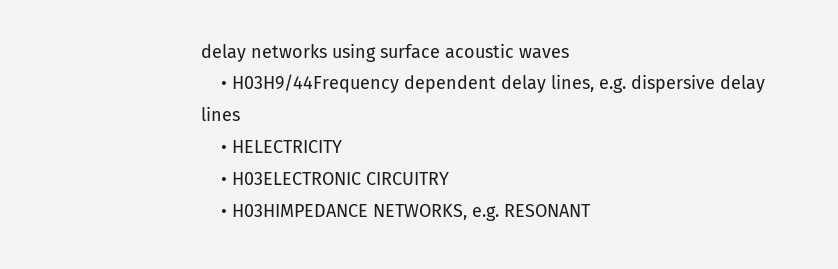delay networks using surface acoustic waves
    • H03H9/44Frequency dependent delay lines, e.g. dispersive delay lines
    • HELECTRICITY
    • H03ELECTRONIC CIRCUITRY
    • H03HIMPEDANCE NETWORKS, e.g. RESONANT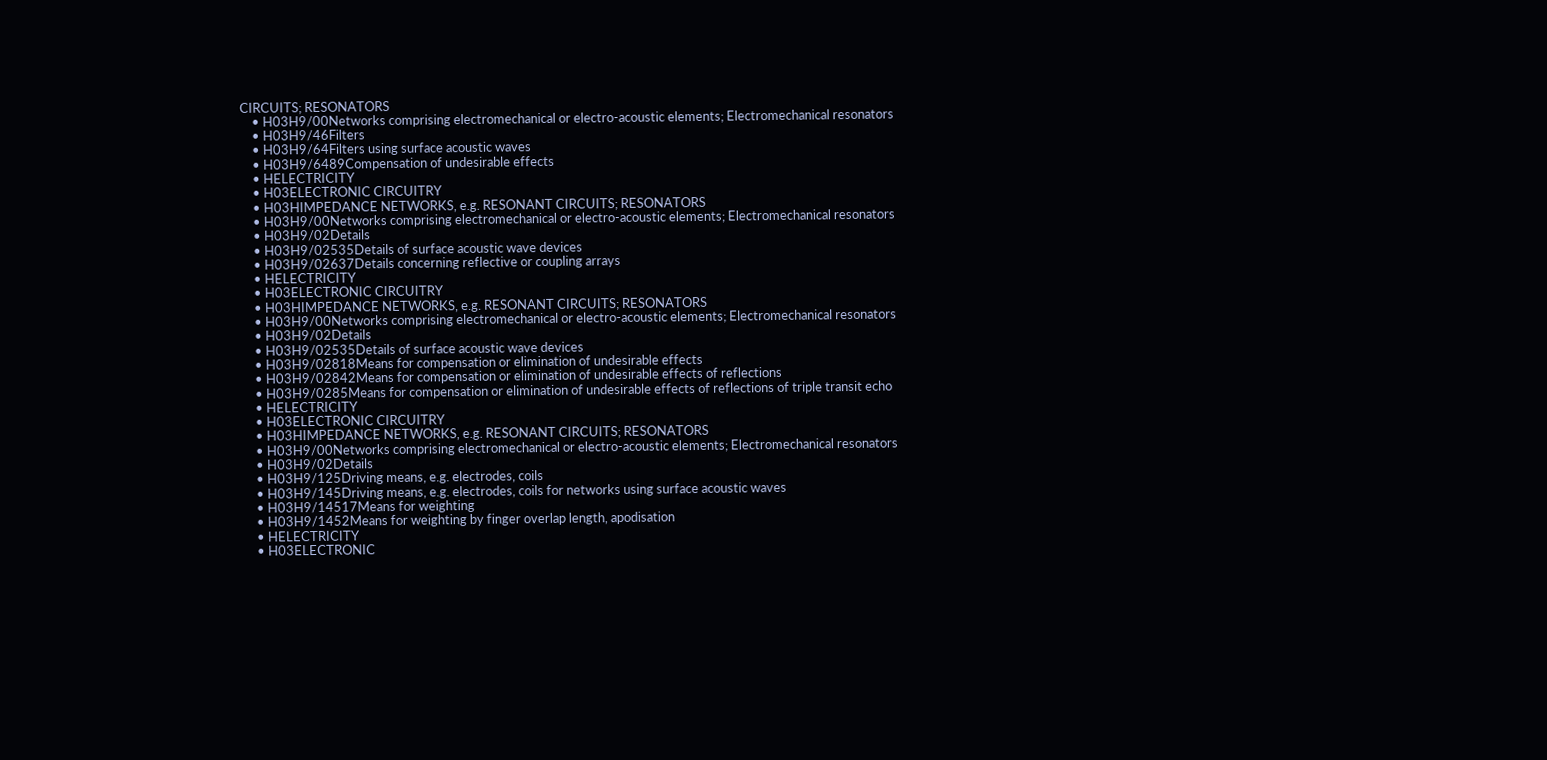CIRCUITS; RESONATORS
    • H03H9/00Networks comprising electromechanical or electro-acoustic elements; Electromechanical resonators
    • H03H9/46Filters
    • H03H9/64Filters using surface acoustic waves
    • H03H9/6489Compensation of undesirable effects
    • HELECTRICITY
    • H03ELECTRONIC CIRCUITRY
    • H03HIMPEDANCE NETWORKS, e.g. RESONANT CIRCUITS; RESONATORS
    • H03H9/00Networks comprising electromechanical or electro-acoustic elements; Electromechanical resonators
    • H03H9/02Details
    • H03H9/02535Details of surface acoustic wave devices
    • H03H9/02637Details concerning reflective or coupling arrays
    • HELECTRICITY
    • H03ELECTRONIC CIRCUITRY
    • H03HIMPEDANCE NETWORKS, e.g. RESONANT CIRCUITS; RESONATORS
    • H03H9/00Networks comprising electromechanical or electro-acoustic elements; Electromechanical resonators
    • H03H9/02Details
    • H03H9/02535Details of surface acoustic wave devices
    • H03H9/02818Means for compensation or elimination of undesirable effects
    • H03H9/02842Means for compensation or elimination of undesirable effects of reflections
    • H03H9/0285Means for compensation or elimination of undesirable effects of reflections of triple transit echo
    • HELECTRICITY
    • H03ELECTRONIC CIRCUITRY
    • H03HIMPEDANCE NETWORKS, e.g. RESONANT CIRCUITS; RESONATORS
    • H03H9/00Networks comprising electromechanical or electro-acoustic elements; Electromechanical resonators
    • H03H9/02Details
    • H03H9/125Driving means, e.g. electrodes, coils
    • H03H9/145Driving means, e.g. electrodes, coils for networks using surface acoustic waves
    • H03H9/14517Means for weighting
    • H03H9/1452Means for weighting by finger overlap length, apodisation
    • HELECTRICITY
    • H03ELECTRONIC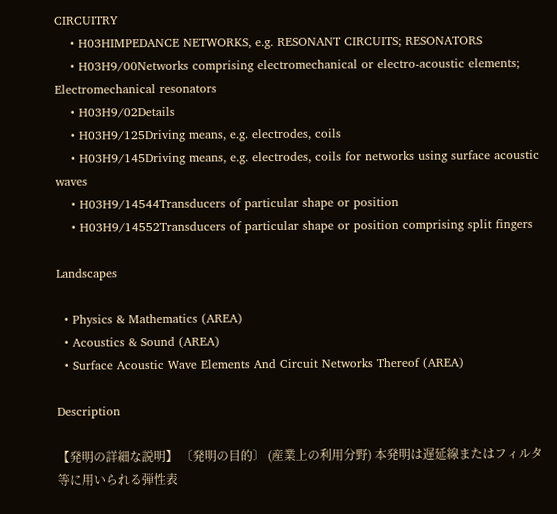CIRCUITRY
    • H03HIMPEDANCE NETWORKS, e.g. RESONANT CIRCUITS; RESONATORS
    • H03H9/00Networks comprising electromechanical or electro-acoustic elements; Electromechanical resonators
    • H03H9/02Details
    • H03H9/125Driving means, e.g. electrodes, coils
    • H03H9/145Driving means, e.g. electrodes, coils for networks using surface acoustic waves
    • H03H9/14544Transducers of particular shape or position
    • H03H9/14552Transducers of particular shape or position comprising split fingers

Landscapes

  • Physics & Mathematics (AREA)
  • Acoustics & Sound (AREA)
  • Surface Acoustic Wave Elements And Circuit Networks Thereof (AREA)

Description

【発明の詳細な説明】 〔発明の目的〕 (産業上の利用分野) 本発明は遅延線またはフィルタ等に用いられる弾性表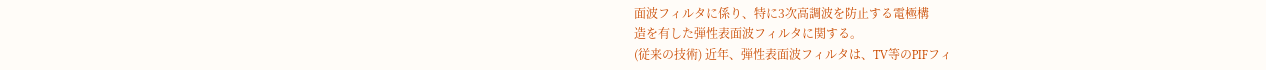面波フィルタに係り、特に3次高調波を防止する電極構
造を有した弾性表面波フィルタに関する。
(従来の技術) 近年、弾性表面波フィルタは、TV等のPIFフィ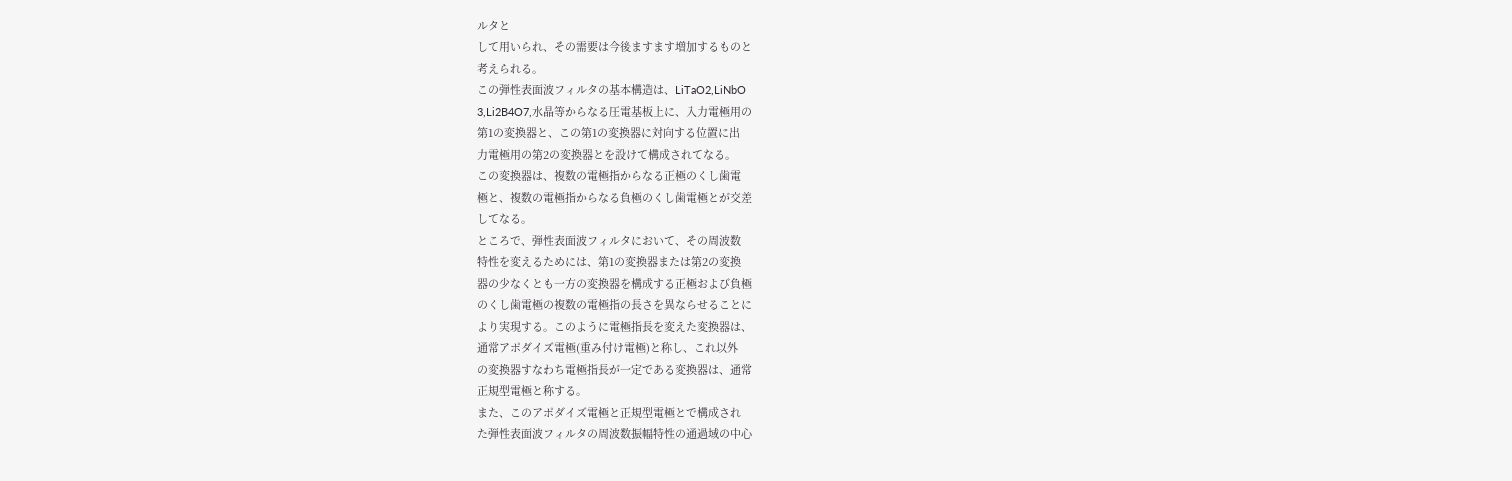ルタと
して用いられ、その需要は今後ますます増加するものと
考えられる。
この弾性表面波フィルタの基本構造は、LiTaO2,LiNbO
3,Li2B4O7,水晶等からなる圧電基板上に、入力電極用の
第1の変換器と、この第1の変換器に対向する位置に出
力電極用の第2の変換器とを設けて構成されてなる。
この変換器は、複数の電極指からなる正極のくし歯電
極と、複数の電極指からなる負極のくし歯電極とが交差
してなる。
ところで、弾性表面波フィルタにおいて、その周波数
特性を変えるためには、第1の変換器または第2の変換
器の少なくとも一方の変換器を構成する正極および負極
のくし歯電極の複数の電極指の長さを異ならせることに
より実現する。このように電極指長を変えた変換器は、
通常アポダイズ電極(重み付け電極)と称し、これ以外
の変換器すなわち電極指長が一定である変換器は、通常
正規型電極と称する。
また、このアポダイズ電極と正規型電極とで構成され
た弾性表面波フィルタの周波数振幅特性の通過域の中心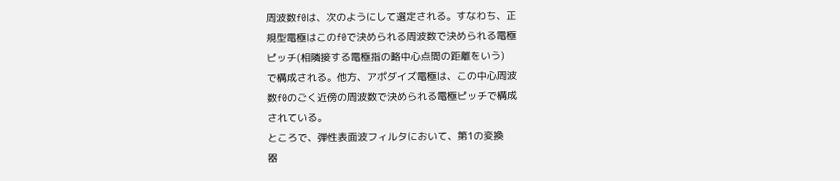周波数f0は、次のようにして選定される。すなわち、正
規型電極はこのf0で決められる周波数で決められる電極
ピッチ(相隣接する電極指の略中心点間の距離をいう)
で構成される。他方、アポダイズ電極は、この中心周波
数f0のごく近傍の周波数で決められる電極ピッチで構成
されている。
ところで、弾性表面波フィルタにおいて、第1の変換
器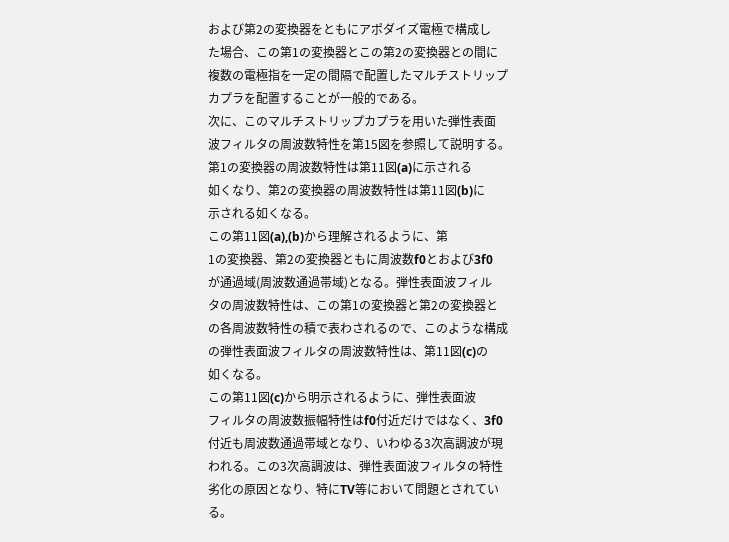および第2の変換器をともにアポダイズ電極で構成し
た場合、この第1の変換器とこの第2の変換器との間に
複数の電極指を一定の間隔で配置したマルチストリップ
カプラを配置することが一般的である。
次に、このマルチストリップカプラを用いた弾性表面
波フィルタの周波数特性を第15図を参照して説明する。
第1の変換器の周波数特性は第11図(a)に示される
如くなり、第2の変換器の周波数特性は第11図(b)に
示される如くなる。
この第11図(a),(b)から理解されるように、第
1の変換器、第2の変換器ともに周波数f0とおよび3f0
が通過域(周波数通過帯域)となる。弾性表面波フィル
タの周波数特性は、この第1の変換器と第2の変換器と
の各周波数特性の積で表わされるので、このような構成
の弾性表面波フィルタの周波数特性は、第11図(c)の
如くなる。
この第11図(c)から明示されるように、弾性表面波
フィルタの周波数振幅特性はf0付近だけではなく、3f0
付近も周波数通過帯域となり、いわゆる3次高調波が現
われる。この3次高調波は、弾性表面波フィルタの特性
劣化の原因となり、特にTV等において問題とされてい
る。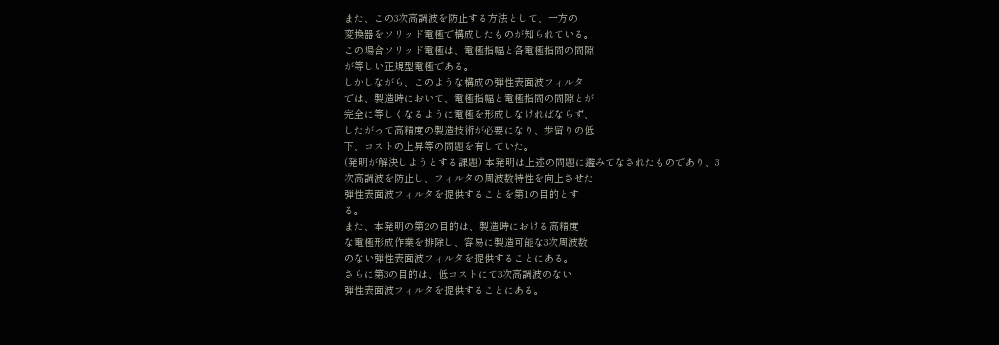また、この3次高調波を防止する方法として、一方の
変換器をソリッド電極で構成したものが知られている。
この場合ソリッド電極は、電極指幅と各電極指間の間隙
が等しい正規型電極である。
しかしながら、このような構成の弾性表面波フィルタ
では、製造時において、電極指幅と電極指間の間隙とが
完全に等しくなるように電極を形成しなければならず、
したがって高精度の製造技術が必要になり、歩留りの低
下、コストの上昇等の問題を有していた。
(発明が解決しようとする課題) 本発明は上述の問題に鑑みてなされたものであり、3
次高調波を防止し、フィルタの周波数特性を向上させた
弾性表面波フィルタを提供することを第1の目的とす
る。
また、本発明の第2の目的は、製造時における高精度
な電極形成作業を排除し、容易に製造可能な3次周波数
のない弾性表面波フィルタを提供することにある。
さらに第3の目的は、低コストにて3次高調波のない
弾性表面波フィルタを提供することにある。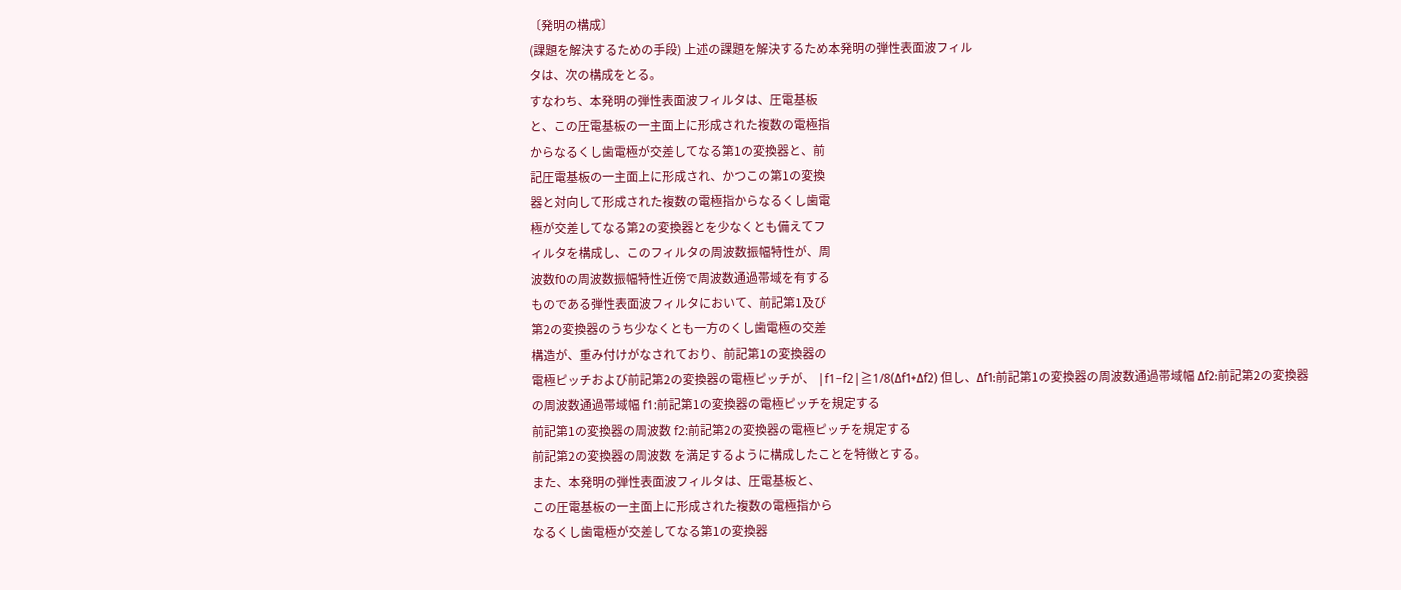〔発明の構成〕
(課題を解決するための手段) 上述の課題を解決するため本発明の弾性表面波フィル
タは、次の構成をとる。
すなわち、本発明の弾性表面波フィルタは、圧電基板
と、この圧電基板の一主面上に形成された複数の電極指
からなるくし歯電極が交差してなる第1の変換器と、前
記圧電基板の一主面上に形成され、かつこの第1の変換
器と対向して形成された複数の電極指からなるくし歯電
極が交差してなる第2の変換器とを少なくとも備えてフ
ィルタを構成し、このフィルタの周波数振幅特性が、周
波数f0の周波数振幅特性近傍で周波数通過帯域を有する
ものである弾性表面波フィルタにおいて、前記第1及び
第2の変換器のうち少なくとも一方のくし歯電極の交差
構造が、重み付けがなされており、前記第1の変換器の
電極ピッチおよび前記第2の変換器の電極ピッチが、 |f1−f2|≧1/8(Δf1+Δf2) 但し、Δf1:前記第1の変換器の周波数通過帯域幅 Δf2:前記第2の変換器の周波数通過帯域幅 f1:前記第1の変換器の電極ピッチを規定する
前記第1の変換器の周波数 f2:前記第2の変換器の電極ピッチを規定する
前記第2の変換器の周波数 を満足するように構成したことを特徴とする。
また、本発明の弾性表面波フィルタは、圧電基板と、
この圧電基板の一主面上に形成された複数の電極指から
なるくし歯電極が交差してなる第1の変換器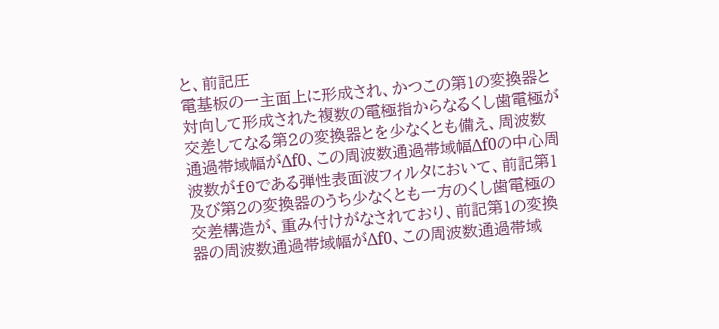と、前記圧
電基板の一主面上に形成され、かつこの第1の変換器と
対向して形成された複数の電極指からなるくし歯電極が
交差してなる第2の変換器とを少なくとも備え、周波数
通過帯域幅がΔf0、この周波数通過帯域幅Δf0の中心周
波数がf0である弾性表面波フィルタにおいて、前記第1
及び第2の変換器のうち少なくとも一方のくし歯電極の
交差構造が、重み付けがなされており、前記第1の変換
器の周波数通過帯域幅がΔf0、この周波数通過帯域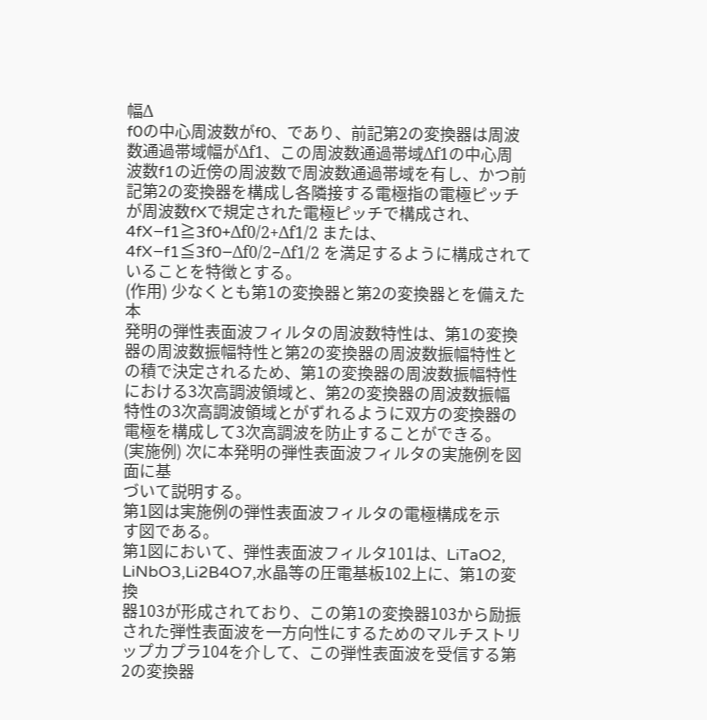幅Δ
f0の中心周波数がf0、であり、前記第2の変換器は周波
数通過帯域幅がΔf1、この周波数通過帯域Δf1の中心周
波数f1の近傍の周波数で周波数通過帯域を有し、かつ前
記第2の変換器を構成し各隣接する電極指の電極ピッチ
が周波数fXで規定された電極ピッチで構成され、 4fX−f1≧3f0+Δf0/2+Δf1/2 または、 4fX−f1≦3f0−Δf0/2−Δf1/2 を満足するように構成されていることを特徴とする。
(作用) 少なくとも第1の変換器と第2の変換器とを備えた本
発明の弾性表面波フィルタの周波数特性は、第1の変換
器の周波数振幅特性と第2の変換器の周波数振幅特性と
の積で決定されるため、第1の変換器の周波数振幅特性
における3次高調波領域と、第2の変換器の周波数振幅
特性の3次高調波領域とがずれるように双方の変換器の
電極を構成して3次高調波を防止することができる。
(実施例) 次に本発明の弾性表面波フィルタの実施例を図面に基
づいて説明する。
第1図は実施例の弾性表面波フィルタの電極構成を示
す図である。
第1図において、弾性表面波フィルタ101は、LiTaO2,
LiNbO3,Li2B4O7,水晶等の圧電基板102上に、第1の変換
器103が形成されており、この第1の変換器103から励振
された弾性表面波を一方向性にするためのマルチストリ
ップカプラ104を介して、この弾性表面波を受信する第
2の変換器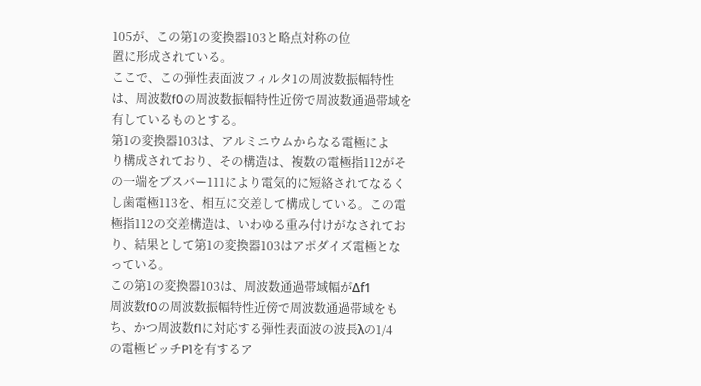105が、この第1の変換器103と略点対称の位
置に形成されている。
ここで、この弾性表面波フィルタ1の周波数振幅特性
は、周波数f0の周波数振幅特性近傍で周波数通過帯域を
有しているものとする。
第1の変換器103は、アルミニウムからなる電極によ
り構成されており、その構造は、複数の電極指112がそ
の一端をブスバー111により電気的に短絡されてなるく
し歯電極113を、相互に交差して構成している。この電
極指112の交差構造は、いわゆる重み付けがなされてお
り、結果として第1の変換器103はアポダイズ電極とな
っている。
この第1の変換器103は、周波数通過帯域幅がΔf1
周波数f0の周波数振幅特性近傍で周波数通過帯域をも
ち、かつ周波数f1に対応する弾性表面波の波長λの1/4
の電極ピッチP1を有するア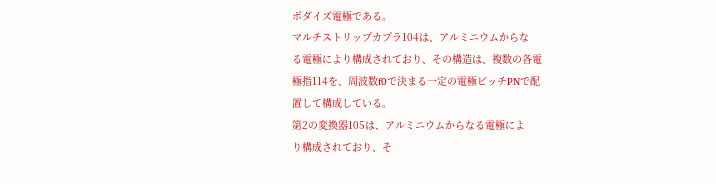ポダイズ電極である。
マルチストリップカプラ104は、アルミニウムからな
る電極により構成されており、その構造は、複数の各電
極指114を、周波数f0で決まる一定の電極ピッチPNで配
置して構成している。
第2の変換器105は、アルミニウムからなる電極によ
り構成されており、そ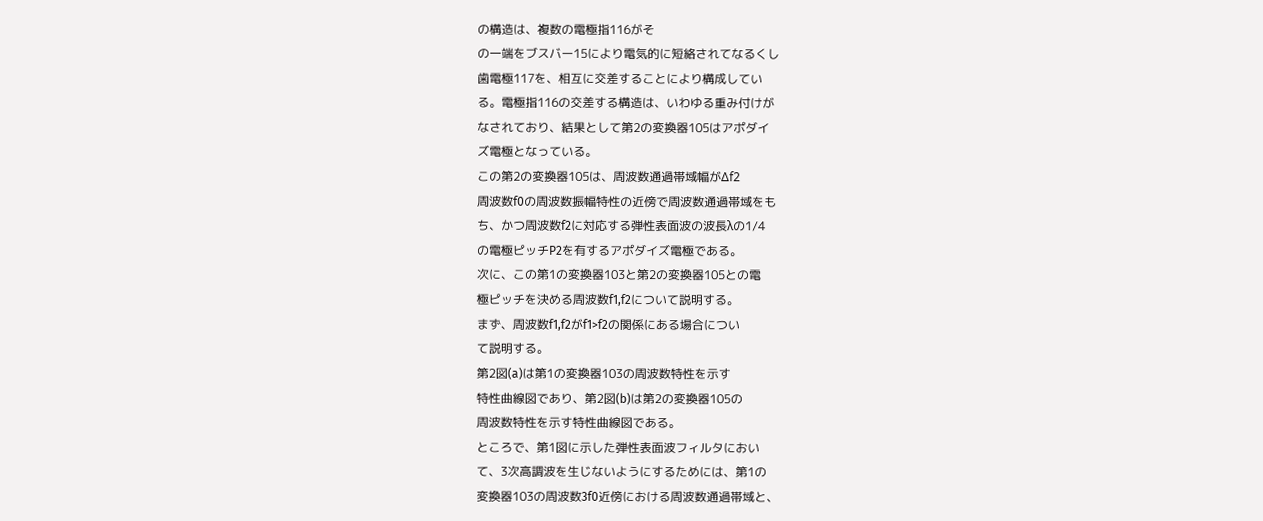の構造は、複数の電極指116がそ
の一端をブスバー15により電気的に短絡されてなるくし
歯電極117を、相互に交差することにより構成してい
る。電極指116の交差する構造は、いわゆる重み付けが
なされており、結果として第2の変換器105はアポダイ
ズ電極となっている。
この第2の変換器105は、周波数通過帯域幅がΔf2
周波数f0の周波数振幅特性の近傍で周波数通過帯域をも
ち、かつ周波数f2に対応する弾性表面波の波長λの1/4
の電極ピッチP2を有するアポダイズ電極である。
次に、この第1の変換器103と第2の変換器105との電
極ピッチを決める周波数f1,f2について説明する。
まず、周波数f1,f2がf1>f2の関係にある場合につい
て説明する。
第2図(a)は第1の変換器103の周波数特性を示す
特性曲線図であり、第2図(b)は第2の変換器105の
周波数特性を示す特性曲線図である。
ところで、第1図に示した弾性表面波フィルタにおい
て、3次高調波を生じないようにするためには、第1の
変換器103の周波数3f0近傍における周波数通過帯域と、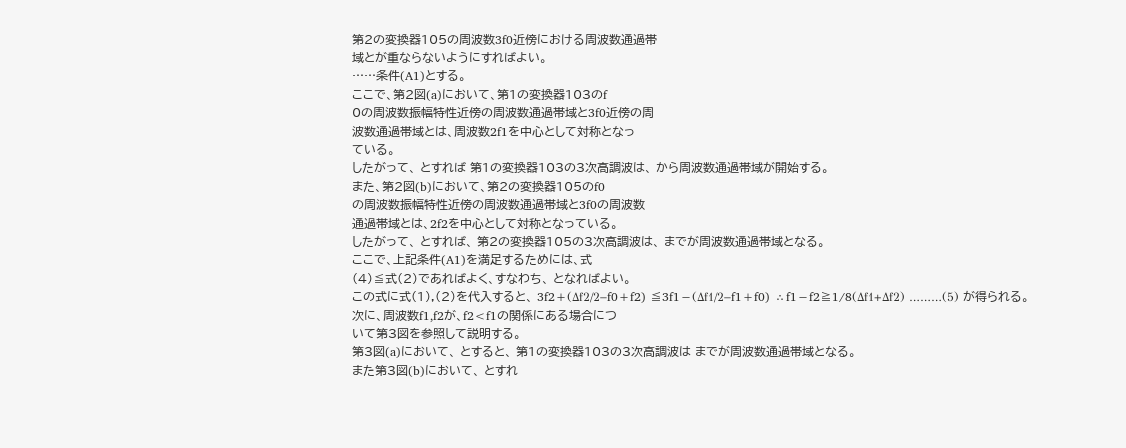第2の変換器105の周波数3f0近傍における周波数通過帯
域とが重ならないようにすればよい。
……条件(A1)とする。
ここで、第2図(a)において、第1の変換器103のf
0の周波数振幅特性近傍の周波数通過帯域と3f0近傍の周
波数通過帯域とは、周波数2f1を中心として対称となっ
ている。
したがって、 とすれば 第1の変換器103の3次高調波は、 から周波数通過帯域が開始する。
また、第2図(b)において、第2の変換器105のf0
の周波数振幅特性近傍の周波数通過帯域と3f0の周波数
通過帯域とは、2f2を中心として対称となっている。
したがって、 とすれば、 第2の変換器105の3次高調波は、 までが周波数通過帯域となる。
ここで、上記条件(A1)を満足するためには、式
(4)≦式(2)であればよく、すなわち、 となればよい。
この式に式(1),(2)を代入すると、 3f2+(Δf2/2−f0+f2) ≦3f1−(Δf1/2−f1+f0) ∴f1−f2≧1/8(Δf1+Δf2) ………(5) が得られる。
次に、周波数f1,f2が、f2<f1の関係にある場合につ
いて第3図を参照して説明する。
第3図(a)において、 とすると、 第1の変換器103の3次高調波は までが周波数通過帯域となる。
また第3図(b)において、 とすれ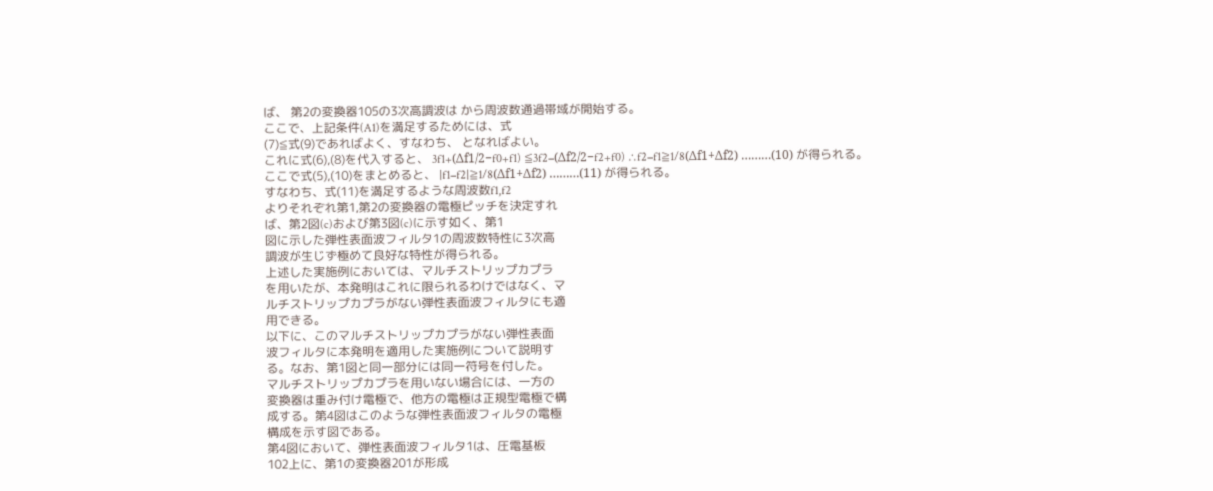ば、 第2の変換器105の3次高調波は から周波数通過帯域が開始する。
ここで、上記条件(A1)を満足するためには、式
(7)≦式(9)であればよく、すなわち、 となればよい。
これに式(6),(8)を代入すると、 3f1+(Δf1/2−f0+f1) ≦3f2−(Δf2/2−f2+f0) ∴f2−f1≧1/8(Δf1+Δf2) ………(10) が得られる。
ここで式(5),(10)をまとめると、 |f1−f2|≧1/8(Δf1+Δf2) ………(11) が得られる。
すなわち、式(11)を満足するような周波数f1,f2
よりそれぞれ第1,第2の変換器の電極ピッチを決定すれ
ば、第2図(c)および第3図(c)に示す如く、第1
図に示した弾性表面波フィルタ1の周波数特性に3次高
調波が生じず極めて良好な特性が得られる。
上述した実施例においては、マルチストリップカプラ
を用いたが、本発明はこれに限られるわけではなく、マ
ルチストリップカプラがない弾性表面波フィルタにも適
用できる。
以下に、このマルチストリップカプラがない弾性表面
波フィルタに本発明を適用した実施例について説明す
る。なお、第1図と同一部分には同一符号を付した。
マルチストリップカプラを用いない場合には、一方の
変換器は重み付け電極で、他方の電極は正規型電極で構
成する。第4図はこのような弾性表面波フィルタの電極
構成を示す図である。
第4図において、弾性表面波フィルタ1は、圧電基板
102上に、第1の変換器201が形成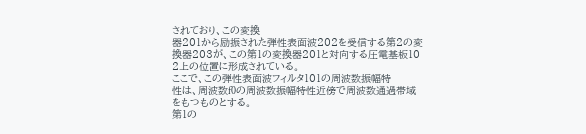されており、この変換
器201から励振された弾性表面波202を受信する第2の変
換器203が、この第1の変換器201と対向する圧電基板10
2上の位置に形成されている。
ここで、この弾性表面波フィルタ101の周波数振幅特
性は、周波数f0の周波数振幅特性近傍で周波数通過帯域
をもつものとする。
第1の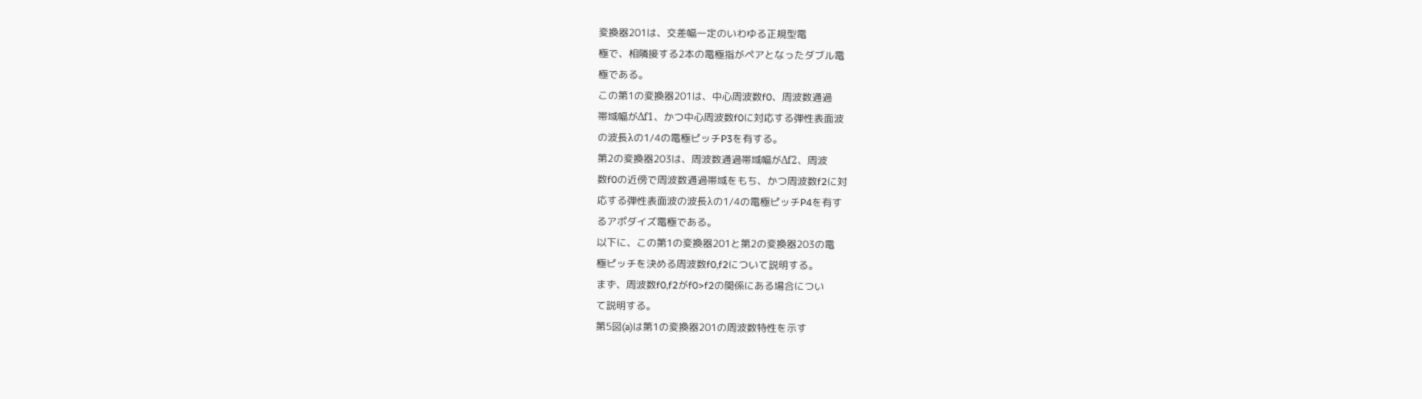変換器201は、交差幅一定のいわゆる正規型電
極で、相隣接する2本の電極指がペアとなったダブル電
極である。
この第1の変換器201は、中心周波数f0、周波数通過
帯域幅がΔf1、かつ中心周波数f0に対応する弾性表面波
の波長λの1/4の電極ピッチP3を有する。
第2の変換器203は、周波数通過帯域幅がΔf2、周波
数f0の近傍で周波数通過帯域をもち、かつ周波数f2に対
応する弾性表面波の波長λの1/4の電極ピッチP4を有す
るアポダイズ電極である。
以下に、この第1の変換器201と第2の変換器203の電
極ピッチを決める周波数f0,f2について説明する。
まず、周波数f0,f2がf0>f2の関係にある場合につい
て説明する。
第5図(a)は第1の変換器201の周波数特性を示す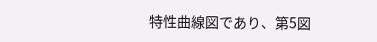特性曲線図であり、第5図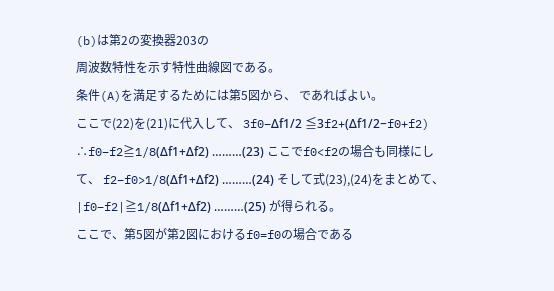(b)は第2の変換器203の
周波数特性を示す特性曲線図である。
条件(A)を満足するためには第5図から、 であればよい。
ここで(22)を(21)に代入して、 3f0−Δf1/2 ≦3f2+(Δf1/2−f0+f2) ∴f0−f2≧1/8(Δf1+Δf2) ………(23) ここでf0<f2の場合も同様にして、 f2−f0>1/8(Δf1+Δf2) ………(24) そして式(23),(24)をまとめて、 |f0−f2|≧1/8(Δf1+Δf2) ………(25) が得られる。
ここで、第5図が第2図におけるf0=f0の場合である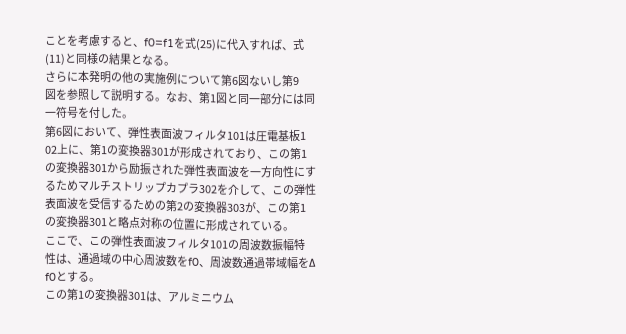ことを考慮すると、f0=f1を式(25)に代入すれば、式
(11)と同様の結果となる。
さらに本発明の他の実施例について第6図ないし第9
図を参照して説明する。なお、第1図と同一部分には同
一符号を付した。
第6図において、弾性表面波フィルタ101は圧電基板1
02上に、第1の変換器301が形成されており、この第1
の変換器301から励振された弾性表面波を一方向性にす
るためマルチストリップカプラ302を介して、この弾性
表面波を受信するための第2の変換器303が、この第1
の変換器301と略点対称の位置に形成されている。
ここで、この弾性表面波フィルタ101の周波数振幅特
性は、通過域の中心周波数をf0、周波数通過帯域幅をΔ
f0とする。
この第1の変換器301は、アルミニウム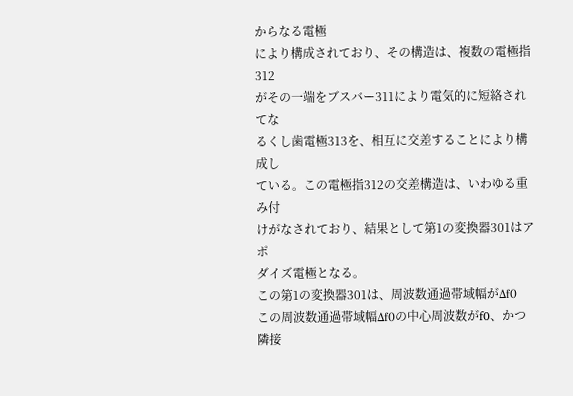からなる電極
により構成されており、その構造は、複数の電極指312
がその一端をブスバー311により電気的に短絡されてな
るくし歯電極313を、相互に交差することにより構成し
ている。この電極指312の交差構造は、いわゆる重み付
けがなされており、結果として第1の変換器301はアポ
ダイズ電極となる。
この第1の変換器301は、周波数通過帯域幅がΔf0
この周波数通過帯域幅Δf0の中心周波数がf0、かつ隣接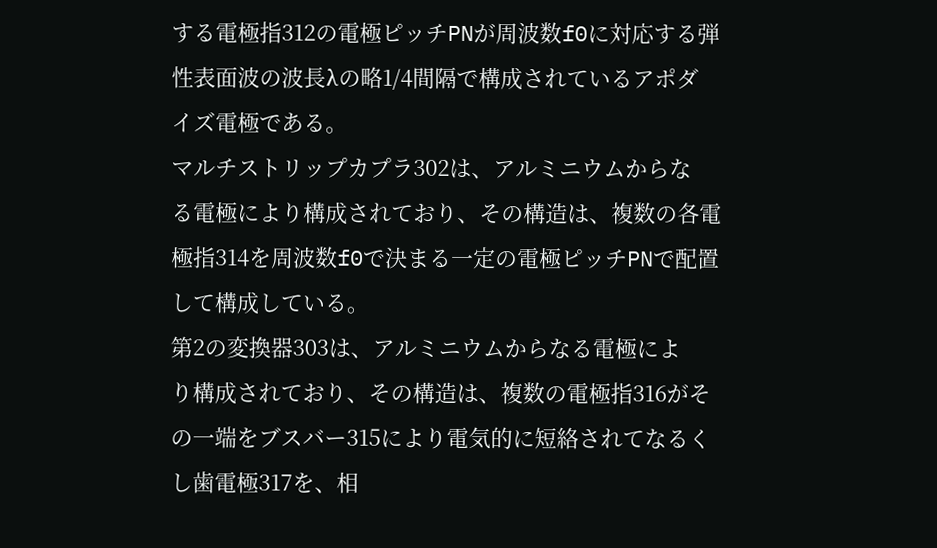する電極指312の電極ピッチPNが周波数f0に対応する弾
性表面波の波長λの略1/4間隔で構成されているアポダ
イズ電極である。
マルチストリップカプラ302は、アルミニウムからな
る電極により構成されており、その構造は、複数の各電
極指314を周波数f0で決まる一定の電極ピッチPNで配置
して構成している。
第2の変換器303は、アルミニウムからなる電極によ
り構成されており、その構造は、複数の電極指316がそ
の一端をブスバー315により電気的に短絡されてなるく
し歯電極317を、相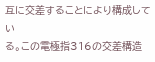互に交差することにより構成してい
る。この電極指316の交差構造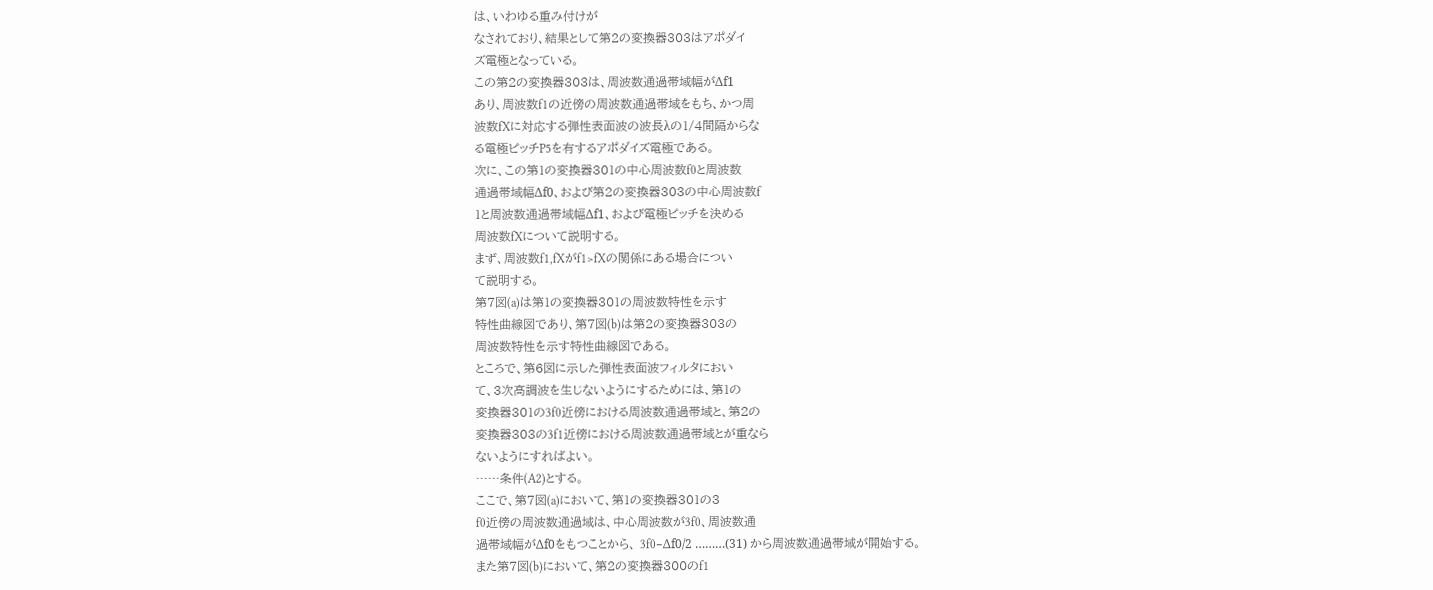は、いわゆる重み付けが
なされており、結果として第2の変換器303はアポダイ
ズ電極となっている。
この第2の変換器303は、周波数通過帯域幅がΔf1
あり、周波数f1の近傍の周波数通過帯域をもち、かつ周
波数fXに対応する弾性表面波の波長λの1/4間隔からな
る電極ピッチP5を有するアポダイズ電極である。
次に、この第1の変換器301の中心周波数f0と周波数
通過帯域幅Δf0、および第2の変換器303の中心周波数f
1と周波数通過帯域幅Δf1、および電極ピッチを決める
周波数fXについて説明する。
まず、周波数f1,fXがf1>fXの関係にある場合につい
て説明する。
第7図(a)は第1の変換器301の周波数特性を示す
特性曲線図であり、第7図(b)は第2の変換器303の
周波数特性を示す特性曲線図である。
ところで、第6図に示した弾性表面波フィルタにおい
て、3次高調波を生じないようにするためには、第1の
変換器301の3f0近傍における周波数通過帯域と、第2の
変換器303の3f1近傍における周波数通過帯域とが重なら
ないようにすればよい。
……条件(A2)とする。
ここで、第7図(a)において、第1の変換器301の3
f0近傍の周波数通過域は、中心周波数が3f0、周波数通
過帯域幅がΔf0をもつことから、 3f0−Δf0/2 ………(31) から周波数通過帯域が開始する。
また第7図(b)において、第2の変換器300のf1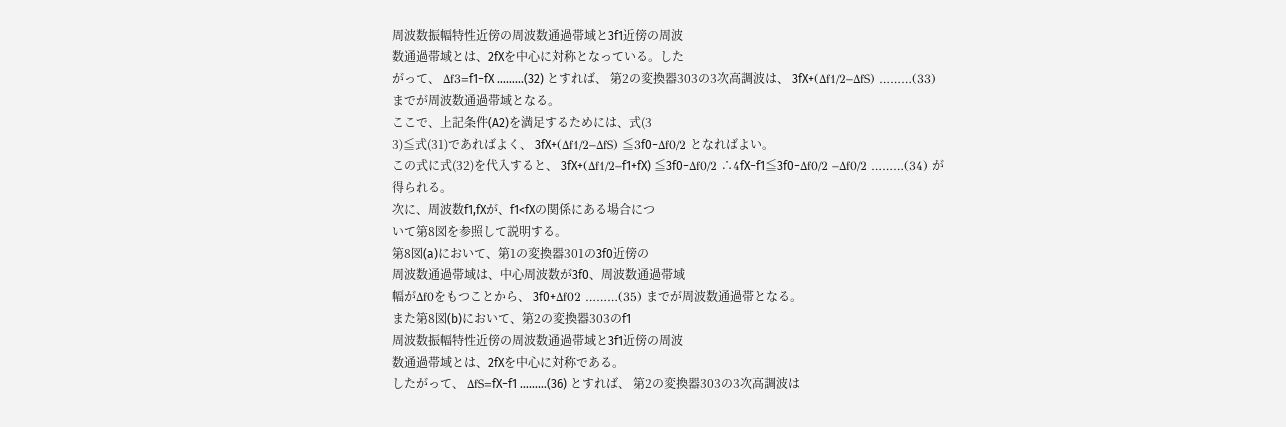周波数振幅特性近傍の周波数通過帯域と3f1近傍の周波
数通過帯域とは、2fXを中心に対称となっている。した
がって、 Δf3=f1−fX ………(32) とすれば、 第2の変換器303の3次高調波は、 3fX+(Δf1/2−ΔfS) ………(33) までが周波数通過帯域となる。
ここで、上記条件(A2)を満足するためには、式(3
3)≦式(31)であればよく、 3fX+(Δf1/2−ΔfS) ≦3f0−Δf0/2 となればよい。
この式に式(32)を代入すると、 3fX+(Δf1/2−f1+fX) ≦3f0−Δf0/2 ∴4fX−f1≦3f0−Δf0/2 −Δf0/2 ………(34) が得られる。
次に、周波数f1,fXが、f1<fXの関係にある場合につ
いて第8図を参照して説明する。
第8図(a)において、第1の変換器301の3f0近傍の
周波数通過帯域は、中心周波数が3f0、周波数通過帯域
幅がΔf0をもつことから、 3f0+Δf02 ………(35) までが周波数通過帯となる。
また第8図(b)において、第2の変換器303のf1
周波数振幅特性近傍の周波数通過帯域と3f1近傍の周波
数通過帯域とは、2fXを中心に対称である。
したがって、 ΔfS=fX−f1 ………(36) とすれば、 第2の変換器303の3次高調波は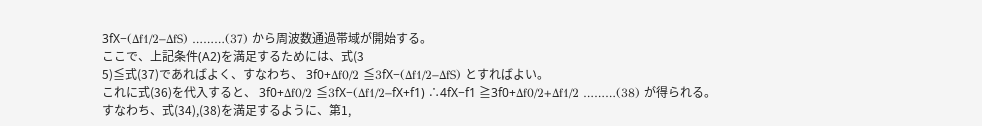3fX−(Δf1/2−ΔfS) ………(37) から周波数通過帯域が開始する。
ここで、上記条件(A2)を満足するためには、式(3
5)≦式(37)であればよく、すなわち、 3f0+Δf0/2 ≦3fX−(Δf1/2−ΔfS) とすればよい。
これに式(36)を代入すると、 3f0+Δf0/2 ≦3fX−(Δf1/2−fX+f1) ∴4fX−f1 ≧3f0+Δf0/2+Δf1/2 ………(38) が得られる。
すなわち、式(34),(38)を満足するように、第1,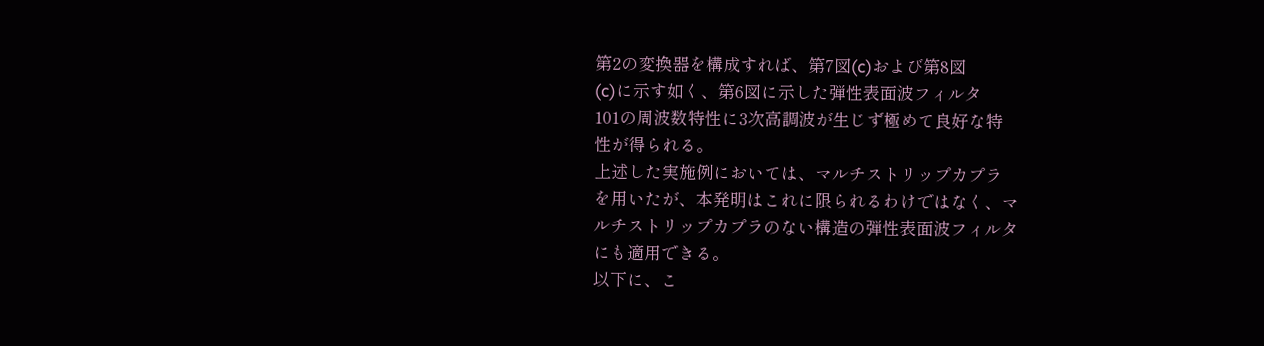第2の変換器を構成すれば、第7図(c)および第8図
(c)に示す如く、第6図に示した弾性表面波フィルタ
101の周波数特性に3次高調波が生じず極めて良好な特
性が得られる。
上述した実施例においては、マルチストリップカプラ
を用いたが、本発明はこれに限られるわけではなく、マ
ルチストリップカプラのない構造の弾性表面波フィルタ
にも適用できる。
以下に、こ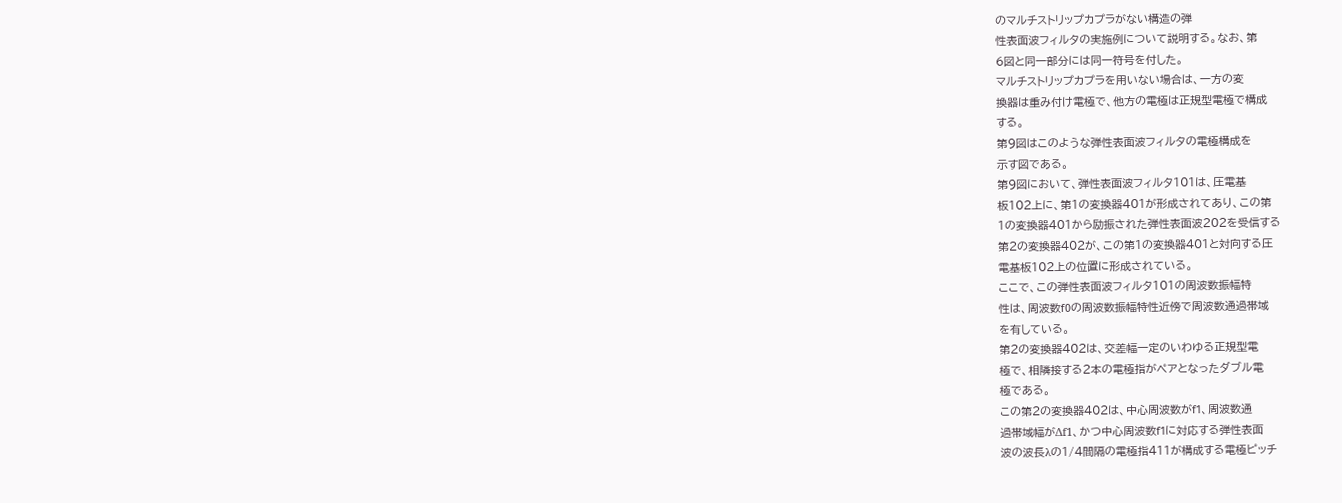のマルチストリップカプラがない構造の弾
性表面波フィルタの実施例について説明する。なお、第
6図と同一部分には同一符号を付した。
マルチストリップカプラを用いない場合は、一方の変
換器は重み付け電極で、他方の電極は正規型電極で構成
する。
第9図はこのような弾性表面波フィルタの電極構成を
示す図である。
第9図において、弾性表面波フィルタ101は、圧電基
板102上に、第1の変換器401が形成されてあり、この第
1の変換器401から励振された弾性表面波202を受信する
第2の変換器402が、この第1の変換器401と対向する圧
電基板102上の位置に形成されている。
ここで、この弾性表面波フィルタ101の周波数振幅特
性は、周波数f0の周波数振幅特性近傍で周波数通過帯域
を有している。
第2の変換器402は、交差幅一定のいわゆる正規型電
極で、相隣接する2本の電極指がペアとなったダブル電
極である。
この第2の変換器402は、中心周波数がf1、周波数通
過帯域幅がΔf1、かつ中心周波数f1に対応する弾性表面
波の波長λの1/4間隔の電極指411が構成する電極ピッチ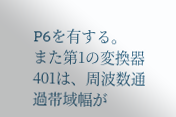P6を有する。
また第1の変換器401は、周波数通過帯域幅が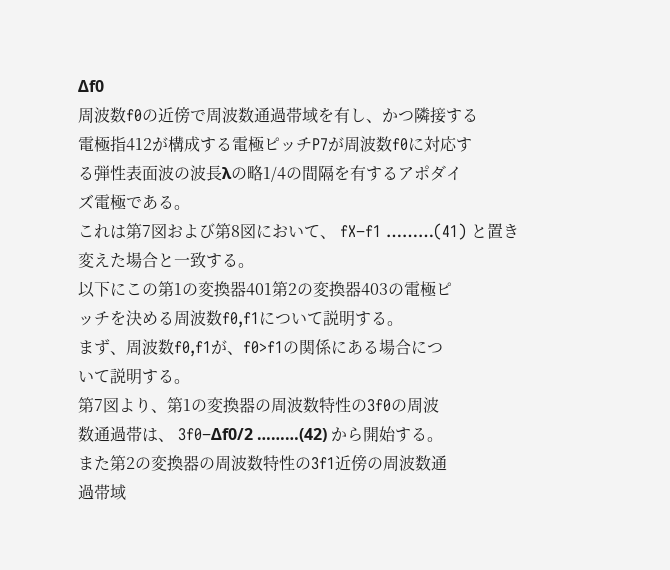Δf0
周波数f0の近傍で周波数通過帯域を有し、かつ隣接する
電極指412が構成する電極ピッチP7が周波数f0に対応す
る弾性表面波の波長λの略1/4の間隔を有するアポダイ
ズ電極である。
これは第7図および第8図において、 fX−f1 ………(41) と置き変えた場合と一致する。
以下にこの第1の変換器401第2の変換器403の電極ピ
ッチを決める周波数f0,f1について説明する。
まず、周波数f0,f1が、f0>f1の関係にある場合につ
いて説明する。
第7図より、第1の変換器の周波数特性の3f0の周波
数通過帯は、 3f0−Δf0/2 ………(42) から開始する。
また第2の変換器の周波数特性の3f1近傍の周波数通
過帯域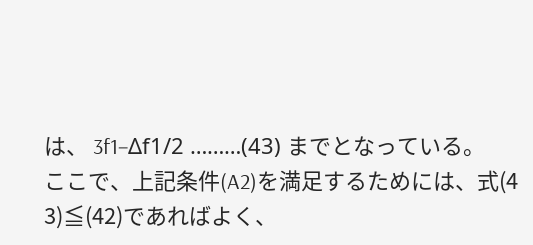は、 3f1−Δf1/2 ………(43) までとなっている。
ここで、上記条件(A2)を満足するためには、式(4
3)≦(42)であればよく、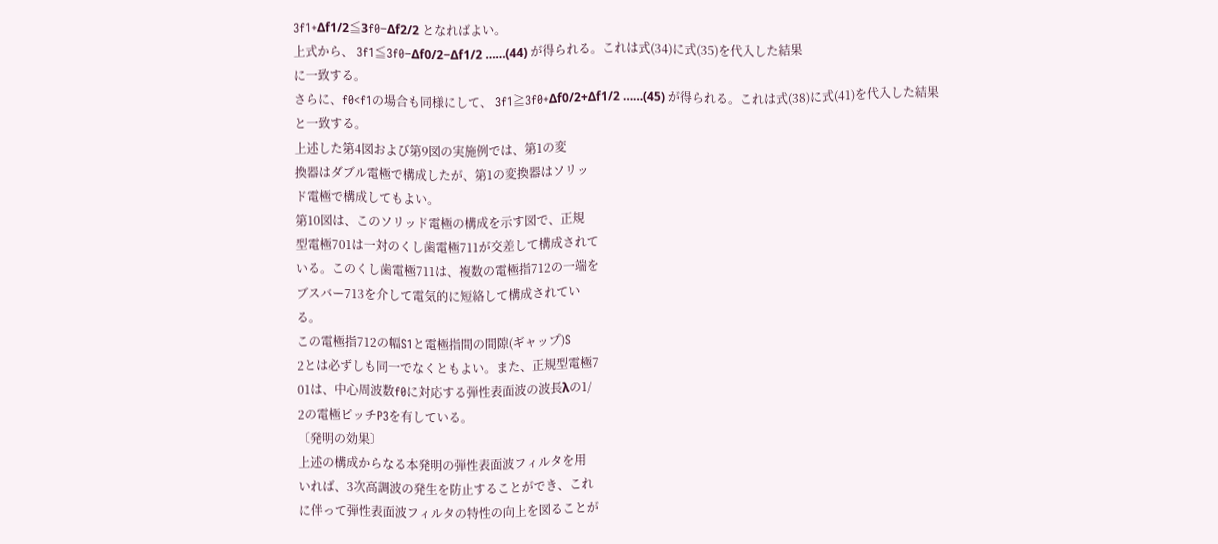3f1+Δf1/2≦3f0−Δf2/2 となればよい。
上式から、 3f1≦3f0−Δf0/2−Δf1/2 ……(44) が得られる。これは式(34)に式(35)を代入した結果
に一致する。
さらに、f0<f1の場合も同様にして、 3f1≧3f0+Δf0/2+Δf1/2 ……(45) が得られる。これは式(38)に式(41)を代入した結果
と一致する。
上述した第4図および第9図の実施例では、第1の変
換器はダブル電極で構成したが、第1の変換器はソリッ
ド電極で構成してもよい。
第10図は、このソリッド電極の構成を示す図で、正規
型電極701は一対のくし歯電極711が交差して構成されて
いる。このくし歯電極711は、複数の電極指712の一端を
ブスバー713を介して電気的に短絡して構成されてい
る。
この電極指712の幅S1と電極指間の間隙(ギャップ)S
2とは必ずしも同一でなくともよい。また、正規型電極7
01は、中心周波数f0に対応する弾性表面波の波長λの1/
2の電極ピッチP3を有している。
〔発明の効果〕
上述の構成からなる本発明の弾性表面波フィルタを用
いれば、3次高調波の発生を防止することができ、これ
に伴って弾性表面波フィルタの特性の向上を図ることが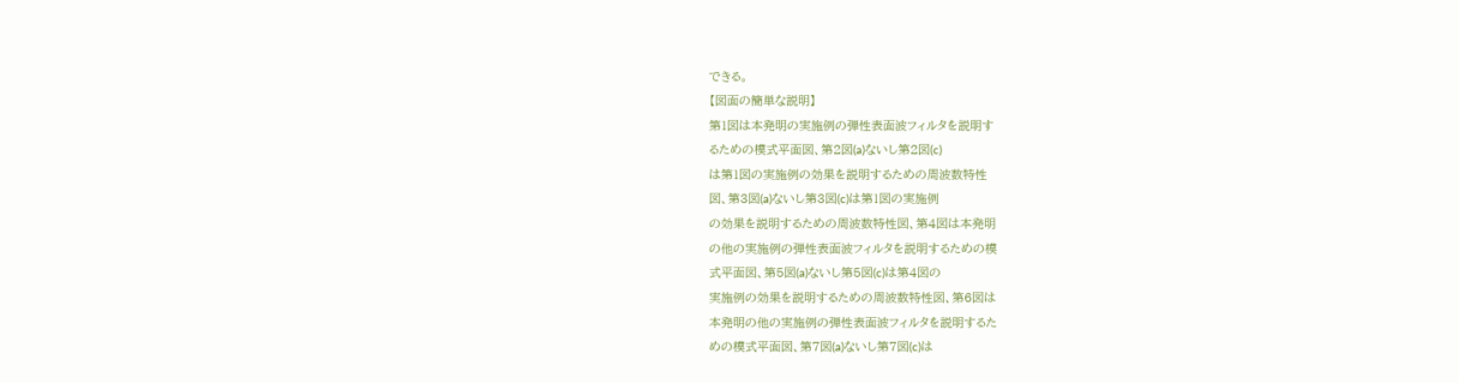できる。
【図面の簡単な説明】
第1図は本発明の実施例の弾性表面波フィルタを説明す
るための模式平面図、第2図(a)ないし第2図(c)
は第1図の実施例の効果を説明するための周波数特性
図、第3図(a)ないし第3図(c)は第1図の実施例
の効果を説明するための周波数特性図、第4図は本発明
の他の実施例の弾性表面波フィルタを説明するための模
式平面図、第5図(a)ないし第5図(c)は第4図の
実施例の効果を説明するための周波数特性図、第6図は
本発明の他の実施例の弾性表面波フィルタを説明するた
めの模式平面図、第7図(a)ないし第7図(c)は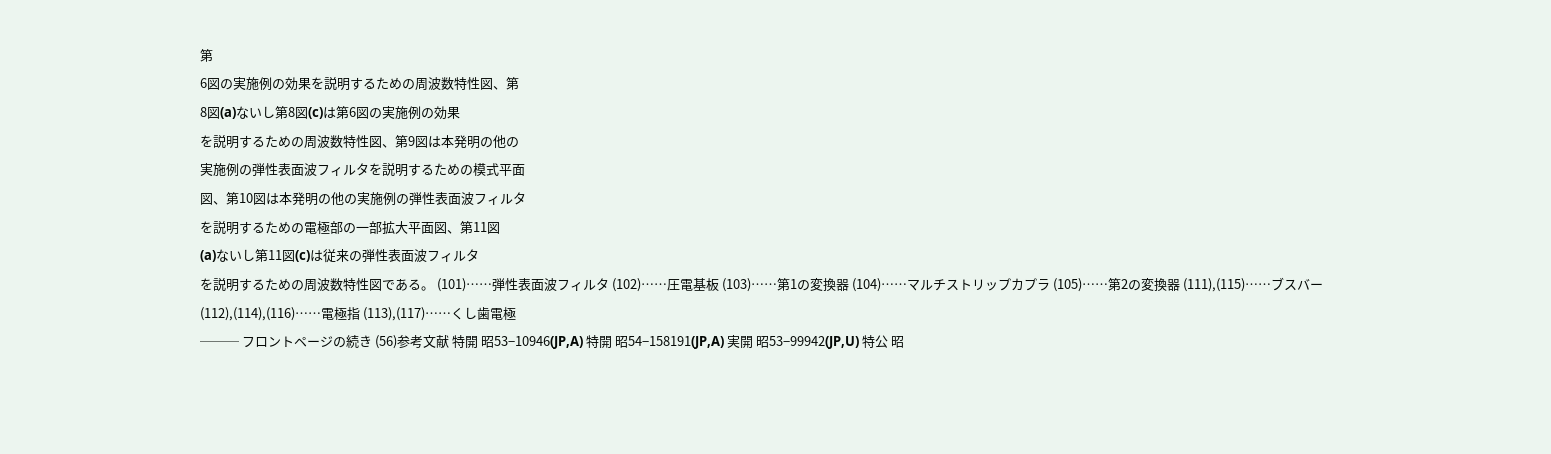第
6図の実施例の効果を説明するための周波数特性図、第
8図(a)ないし第8図(c)は第6図の実施例の効果
を説明するための周波数特性図、第9図は本発明の他の
実施例の弾性表面波フィルタを説明するための模式平面
図、第10図は本発明の他の実施例の弾性表面波フィルタ
を説明するための電極部の一部拡大平面図、第11図
(a)ないし第11図(c)は従来の弾性表面波フィルタ
を説明するための周波数特性図である。 (101)……弾性表面波フィルタ (102)……圧電基板 (103)……第1の変換器 (104)……マルチストリップカプラ (105)……第2の変換器 (111),(115)……ブスバー (112),(114),(116)……電極指 (113),(117)……くし歯電極
─── フロントページの続き (56)参考文献 特開 昭53−10946(JP,A) 特開 昭54−158191(JP,A) 実開 昭53−99942(JP,U) 特公 昭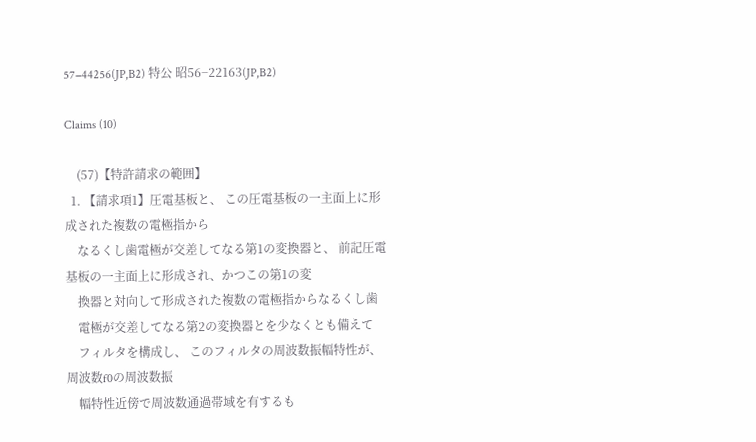57−44256(JP,B2) 特公 昭56−22163(JP,B2)

Claims (10)

    (57)【特許請求の範囲】
  1. 【請求項1】圧電基板と、 この圧電基板の一主面上に形成された複数の電極指から
    なるくし歯電極が交差してなる第1の変換器と、 前記圧電基板の一主面上に形成され、かつこの第1の変
    換器と対向して形成された複数の電極指からなるくし歯
    電極が交差してなる第2の変換器とを少なくとも備えて
    フィルタを構成し、 このフィルタの周波数振幅特性が、周波数f0の周波数振
    幅特性近傍で周波数通過帯域を有するも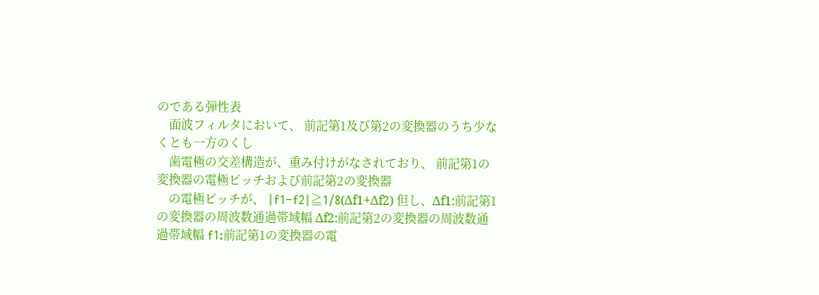のである弾性表
    面波フィルタにおいて、 前記第1及び第2の変換器のうち少なくとも一方のくし
    歯電極の交差構造が、重み付けがなされており、 前記第1の変換器の電極ピッチおよび前記第2の変換器
    の電極ピッチが、 |f1−f2|≧1/8(Δf1+Δf2) 但し、Δf1:前記第1の変換器の周波数通過帯域幅 Δf2:前記第2の変換器の周波数通過帯域幅 f1:前記第1の変換器の電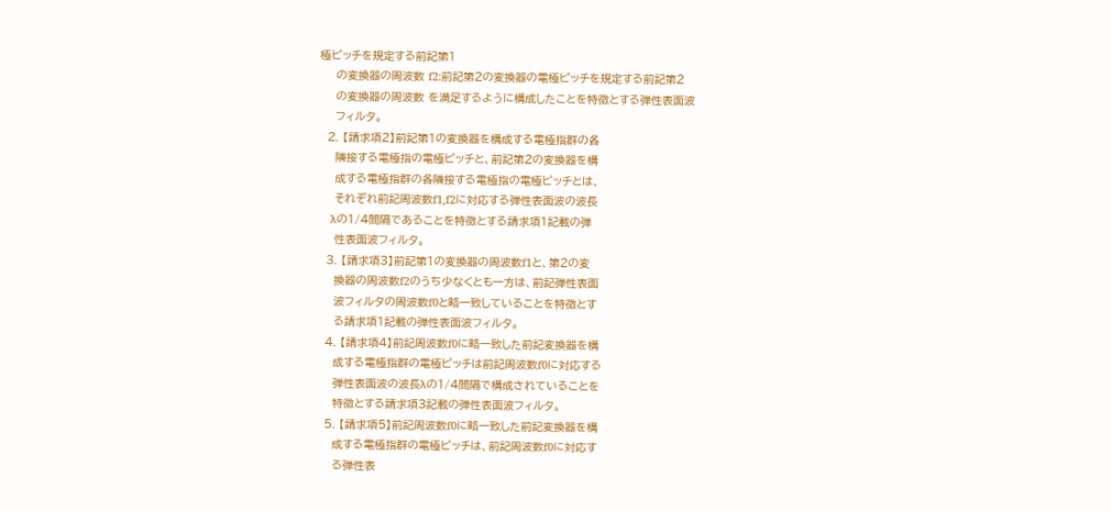極ピッチを規定する前記第1
    の変換器の周波数 f2:前記第2の変換器の電極ピッチを規定する前記第2
    の変換器の周波数 を満足するように構成したことを特徴とする弾性表面波
    フィルタ。
  2. 【請求項2】前記第1の変換器を構成する電極指群の各
    隣接する電極指の電極ピッチと、前記第2の変換器を構
    成する電極指群の各隣接する電極指の電極ピッチとは、
    それぞれ前記周波数f1,f2に対応する弾性表面波の波長
    λの1/4間隔であることを特徴とする請求項1記載の弾
    性表面波フィルタ。
  3. 【請求項3】前記第1の変換器の周波数f1と、第2の変
    換器の周波数f2のうち少なくとも一方は、前記弾性表面
    波フィルタの周波数f0と略一致していることを特徴とす
    る請求項1記載の弾性表面波フィルタ。
  4. 【請求項4】前記周波数f0に略一致した前記変換器を構
    成する電極指群の電極ピッチは前記周波数f0に対応する
    弾性表面波の波長λの1/4間隔で構成されていることを
    特徴とする請求項3記載の弾性表面波フィルタ。
  5. 【請求項5】前記周波数f0に略一致した前記変換器を構
    成する電極指群の電極ピッチは、前記周波数f0に対応す
    る弾性表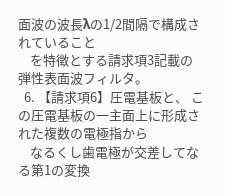面波の波長λの1/2間隔で構成されていること
    を特徴とする請求項3記載の弾性表面波フィルタ。
  6. 【請求項6】圧電基板と、 この圧電基板の一主面上に形成された複数の電極指から
    なるくし歯電極が交差してなる第1の変換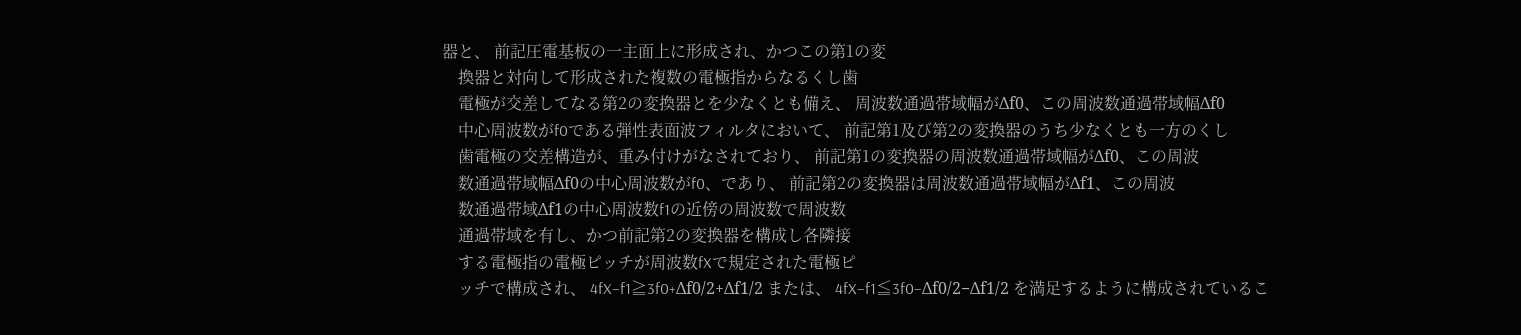器と、 前記圧電基板の一主面上に形成され、かつこの第1の変
    換器と対向して形成された複数の電極指からなるくし歯
    電極が交差してなる第2の変換器とを少なくとも備え、 周波数通過帯域幅がΔf0、この周波数通過帯域幅Δf0
    中心周波数がf0である弾性表面波フィルタにおいて、 前記第1及び第2の変換器のうち少なくとも一方のくし
    歯電極の交差構造が、重み付けがなされており、 前記第1の変換器の周波数通過帯域幅がΔf0、この周波
    数通過帯域幅Δf0の中心周波数がf0、であり、 前記第2の変換器は周波数通過帯域幅がΔf1、この周波
    数通過帯域Δf1の中心周波数f1の近傍の周波数で周波数
    通過帯域を有し、かつ前記第2の変換器を構成し各隣接
    する電極指の電極ピッチが周波数fXで規定された電極ピ
    ッチで構成され、 4fX−f1≧3f0+Δf0/2+Δf1/2 または、 4fX−f1≦3f0−Δf0/2−Δf1/2 を満足するように構成されているこ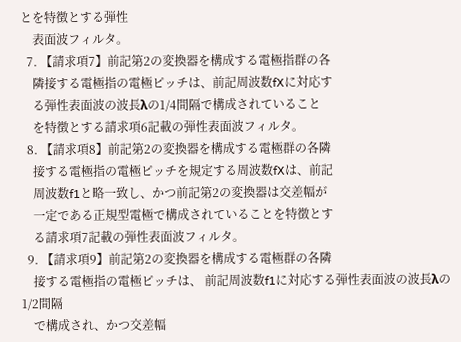とを特徴とする弾性
    表面波フィルタ。
  7. 【請求項7】前記第2の変換器を構成する電極指群の各
    隣接する電極指の電極ピッチは、前記周波数fXに対応す
    る弾性表面波の波長λの1/4間隔で構成されていること
    を特徴とする請求項6記載の弾性表面波フィルタ。
  8. 【請求項8】前記第2の変換器を構成する電極群の各隣
    接する電極指の電極ピッチを規定する周波数fXは、前記
    周波数f1と略一致し、かつ前記第2の変換器は交差幅が
    一定である正規型電極で構成されていることを特徴とす
    る請求項7記載の弾性表面波フィルタ。
  9. 【請求項9】前記第2の変換器を構成する電極群の各隣
    接する電極指の電極ピッチは、 前記周波数f1に対応する弾性表面波の波長λの1/2間隔
    で構成され、かつ交差幅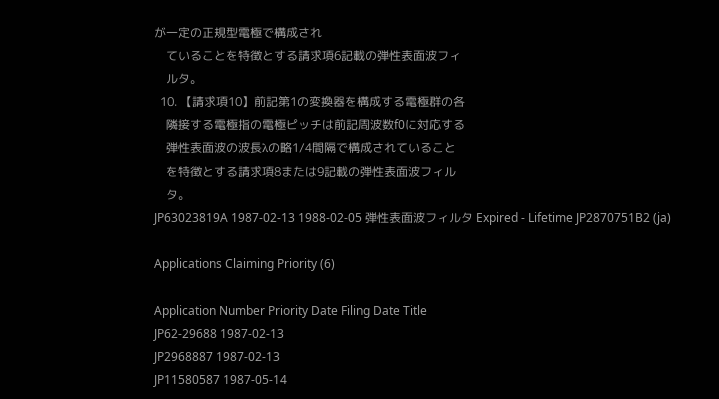が一定の正規型電極で構成され
    ていることを特徴とする請求項6記載の弾性表面波フィ
    ルタ。
  10. 【請求項10】前記第1の変換器を構成する電極群の各
    隣接する電極指の電極ピッチは前記周波数f0に対応する
    弾性表面波の波長λの略1/4間隔で構成されていること
    を特徴とする請求項8または9記載の弾性表面波フィル
    タ。
JP63023819A 1987-02-13 1988-02-05 弾性表面波フィルタ Expired - Lifetime JP2870751B2 (ja)

Applications Claiming Priority (6)

Application Number Priority Date Filing Date Title
JP62-29688 1987-02-13
JP2968887 1987-02-13
JP11580587 1987-05-14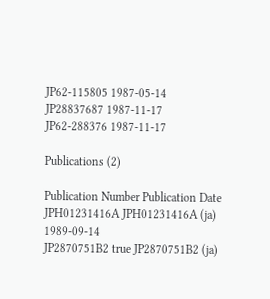JP62-115805 1987-05-14
JP28837687 1987-11-17
JP62-288376 1987-11-17

Publications (2)

Publication Number Publication Date
JPH01231416A JPH01231416A (ja) 1989-09-14
JP2870751B2 true JP2870751B2 (ja)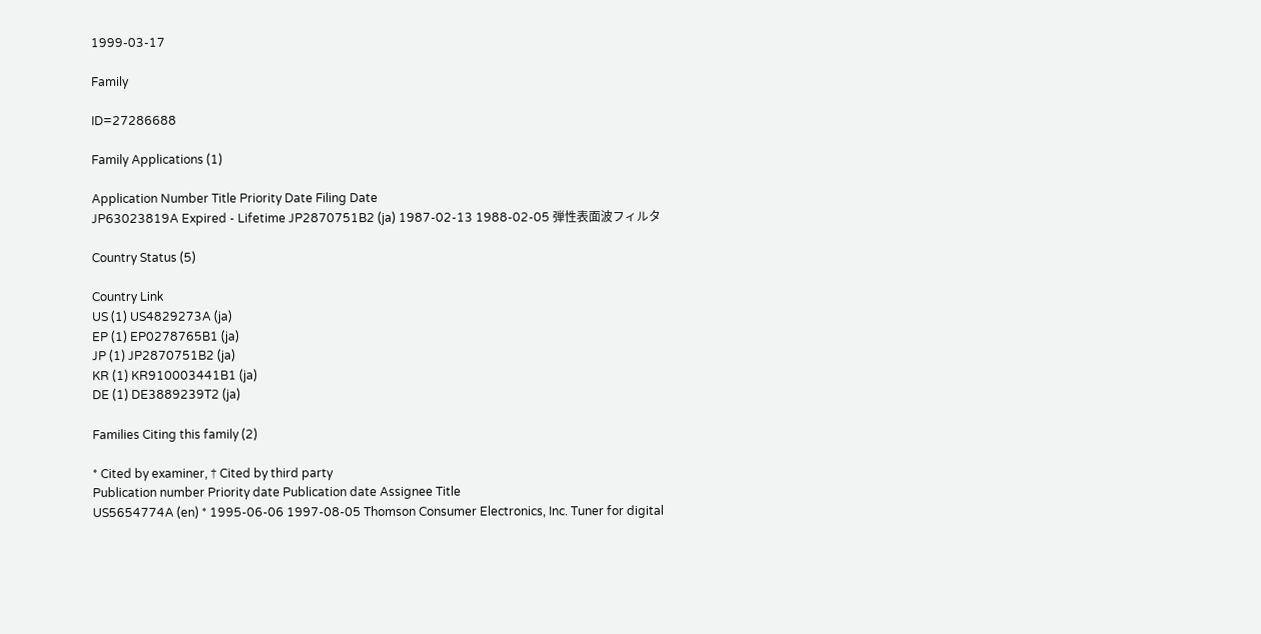1999-03-17

Family

ID=27286688

Family Applications (1)

Application Number Title Priority Date Filing Date
JP63023819A Expired - Lifetime JP2870751B2 (ja) 1987-02-13 1988-02-05 弾性表面波フィルタ

Country Status (5)

Country Link
US (1) US4829273A (ja)
EP (1) EP0278765B1 (ja)
JP (1) JP2870751B2 (ja)
KR (1) KR910003441B1 (ja)
DE (1) DE3889239T2 (ja)

Families Citing this family (2)

* Cited by examiner, † Cited by third party
Publication number Priority date Publication date Assignee Title
US5654774A (en) * 1995-06-06 1997-08-05 Thomson Consumer Electronics, Inc. Tuner for digital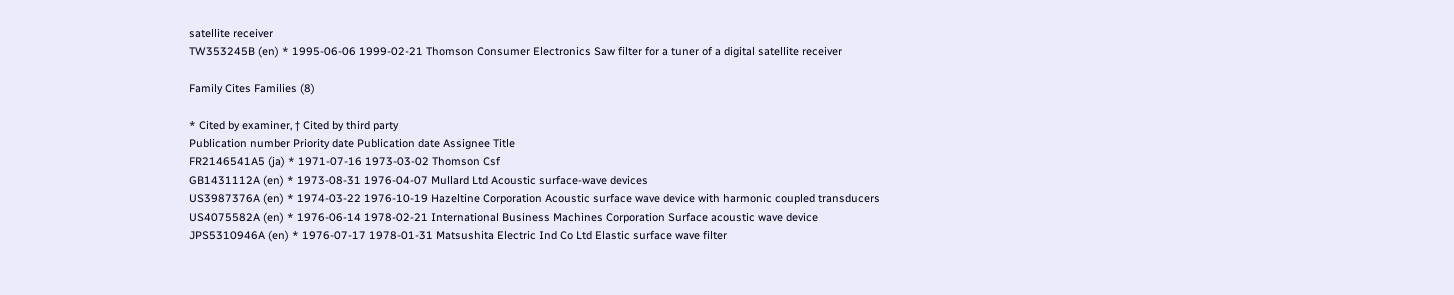satellite receiver
TW353245B (en) * 1995-06-06 1999-02-21 Thomson Consumer Electronics Saw filter for a tuner of a digital satellite receiver

Family Cites Families (8)

* Cited by examiner, † Cited by third party
Publication number Priority date Publication date Assignee Title
FR2146541A5 (ja) * 1971-07-16 1973-03-02 Thomson Csf
GB1431112A (en) * 1973-08-31 1976-04-07 Mullard Ltd Acoustic surface-wave devices
US3987376A (en) * 1974-03-22 1976-10-19 Hazeltine Corporation Acoustic surface wave device with harmonic coupled transducers
US4075582A (en) * 1976-06-14 1978-02-21 International Business Machines Corporation Surface acoustic wave device
JPS5310946A (en) * 1976-07-17 1978-01-31 Matsushita Electric Ind Co Ltd Elastic surface wave filter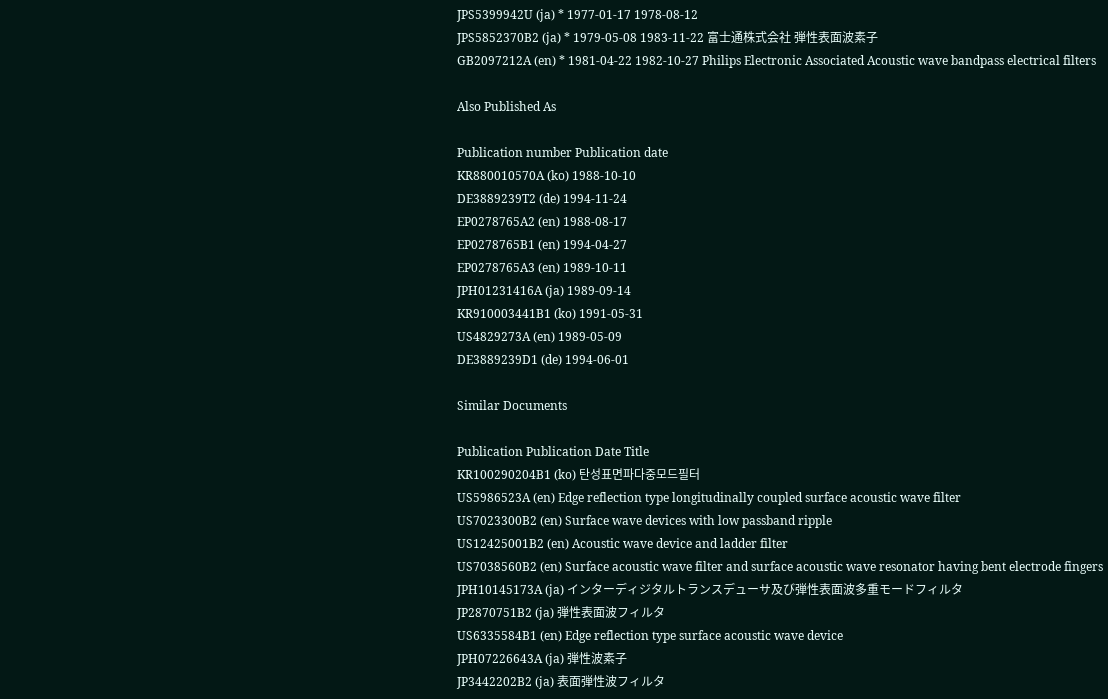JPS5399942U (ja) * 1977-01-17 1978-08-12
JPS5852370B2 (ja) * 1979-05-08 1983-11-22 富士通株式会社 弾性表面波素子
GB2097212A (en) * 1981-04-22 1982-10-27 Philips Electronic Associated Acoustic wave bandpass electrical filters

Also Published As

Publication number Publication date
KR880010570A (ko) 1988-10-10
DE3889239T2 (de) 1994-11-24
EP0278765A2 (en) 1988-08-17
EP0278765B1 (en) 1994-04-27
EP0278765A3 (en) 1989-10-11
JPH01231416A (ja) 1989-09-14
KR910003441B1 (ko) 1991-05-31
US4829273A (en) 1989-05-09
DE3889239D1 (de) 1994-06-01

Similar Documents

Publication Publication Date Title
KR100290204B1 (ko) 탄성표면파다중모드필터
US5986523A (en) Edge reflection type longitudinally coupled surface acoustic wave filter
US7023300B2 (en) Surface wave devices with low passband ripple
US12425001B2 (en) Acoustic wave device and ladder filter
US7038560B2 (en) Surface acoustic wave filter and surface acoustic wave resonator having bent electrode fingers
JPH10145173A (ja) インターディジタルトランスデューサ及び弾性表面波多重モードフィルタ
JP2870751B2 (ja) 弾性表面波フィルタ
US6335584B1 (en) Edge reflection type surface acoustic wave device
JPH07226643A (ja) 弾性波素子
JP3442202B2 (ja) 表面弾性波フィルタ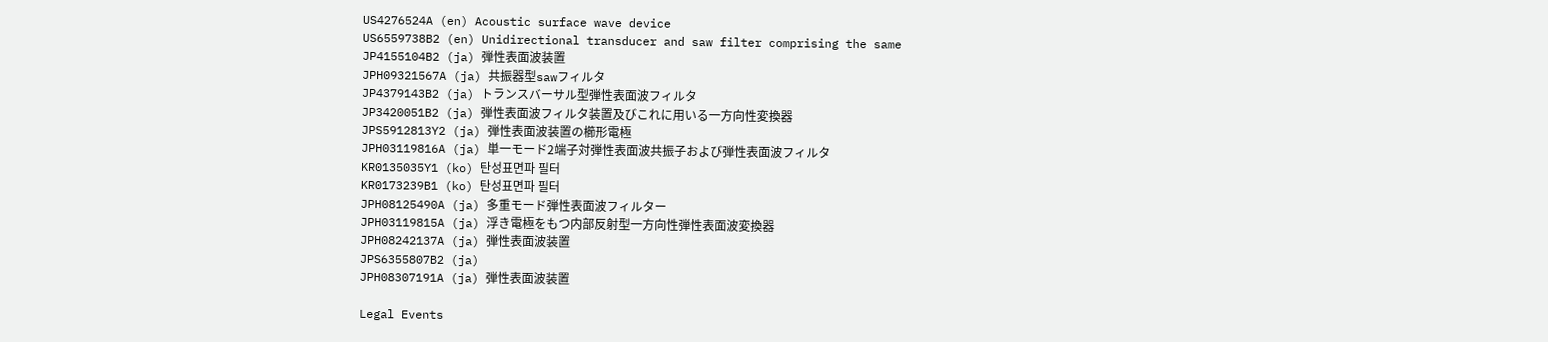US4276524A (en) Acoustic surface wave device
US6559738B2 (en) Unidirectional transducer and saw filter comprising the same
JP4155104B2 (ja) 弾性表面波装置
JPH09321567A (ja) 共振器型sawフィルタ
JP4379143B2 (ja) トランスバーサル型弾性表面波フィルタ
JP3420051B2 (ja) 弾性表面波フィルタ装置及びこれに用いる一方向性変換器
JPS5912813Y2 (ja) 弾性表面波装置の櫛形電極
JPH03119816A (ja) 単一モード2端子対弾性表面波共振子および弾性表面波フィルタ
KR0135035Y1 (ko) 탄성표면파 필터
KR0173239B1 (ko) 탄성표면파 필터
JPH08125490A (ja) 多重モード弾性表面波フィルター
JPH03119815A (ja) 浮き電極をもつ内部反射型一方向性弾性表面波変換器
JPH08242137A (ja) 弾性表面波装置
JPS6355807B2 (ja)
JPH08307191A (ja) 弾性表面波装置

Legal Events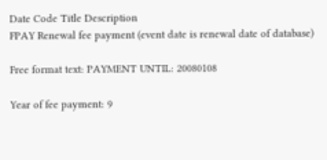Date Code Title Description
FPAY Renewal fee payment (event date is renewal date of database)

Free format text: PAYMENT UNTIL: 20080108

Year of fee payment: 9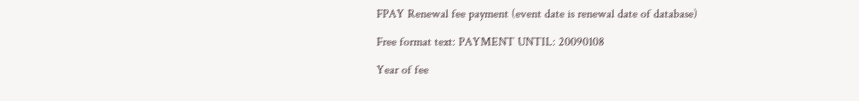FPAY Renewal fee payment (event date is renewal date of database)

Free format text: PAYMENT UNTIL: 20090108

Year of fee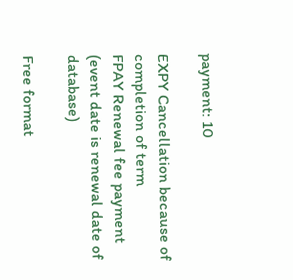payment: 10

EXPY Cancellation because of completion of term
FPAY Renewal fee payment (event date is renewal date of database)

Free format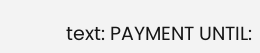text: PAYMENT UNTIL: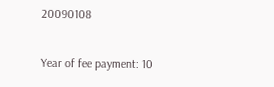20090108

Year of fee payment: 10